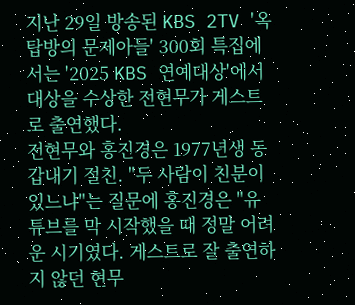지난 29일 방송된 KBS 2TV '옥탑방의 문제아들' 300회 특집에서는 '2025 KBS 연예대상'에서 대상을 수상한 전현무가 게스트로 출연했다.
전현무와 홍진경은 1977년생 동갑내기 절친. "두 사람이 친분이 있느냐"는 질문에 홍진경은 "유튜브를 막 시작했을 때 정말 어려운 시기였다. 게스트로 잘 출연하지 않던 현무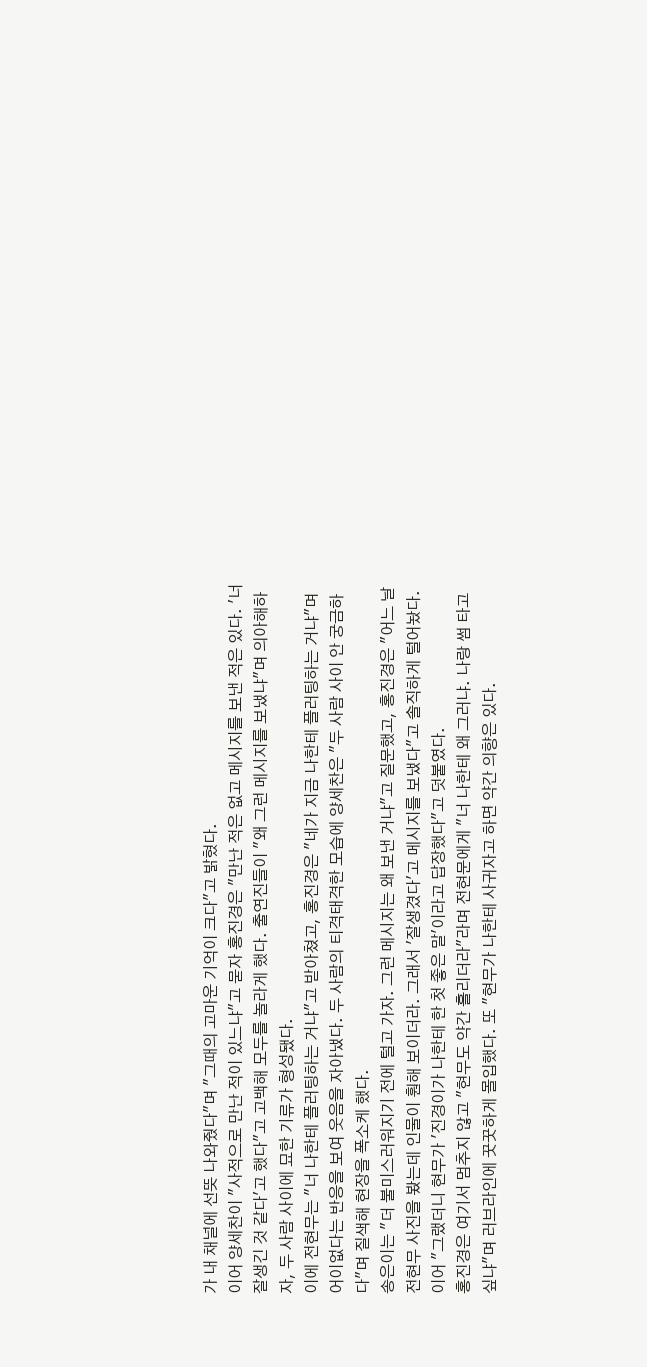가 내 채널에 선뜻 나와줬다"며 "그때의 고마운 기억이 크다"고 밝혔다.
이어 양세찬이 "사적으로 만난 적이 있느냐"고 묻자 홍진경은 "만난 적은 없고 메시지를 보낸 적은 있다. '너 잘생긴 것 같다'고 했다"고 고백해 모두를 놀라게 했다. 출연진들이 "왜 그런 메시지를 보냈냐"며 의아해하자, 두 사람 사이에 묘한 기류가 형성됐다.
이에 전현무는 "너 나한테 플러팅하는 거냐"고 받아쳤고, 홍진경은 "네가 지금 나한테 플러팅하는 거냐"며 어이없다는 반응을 보여 웃음을 자아냈다. 두 사람의 티격태격한 모습에 양세찬은 "두 사람 사이 안 궁금하다"며 질색해 현장을 폭소케 했다.
송은이는 "더 불미스러워지기 전에 털고 가자. 그런 메시지는 왜 보낸 거냐"고 질문했고, 홍진경은 "어느 날 전현무 사진을 봤는데 인물이 훤해 보이더라. 그래서 '잘생겼다'고 메시지를 보냈다"고 솔직하게 털어놨다. 이어 "그랬더니 현무가 '진경이가 나한테 한 첫 좋은 말'이라고 답장했다"고 덧붙였다.
홍진경은 여기서 멈추지 않고 "현무도 약간 흘리더라"라며 전현문에게 "너 나한테 왜 그러냐. 나랑 썸 타고 싶냐"며 러브라인에 꿋꿋하게 몰입했다. 또 "현무가 나한테 사귀자고 하면 약간 의향은 있다.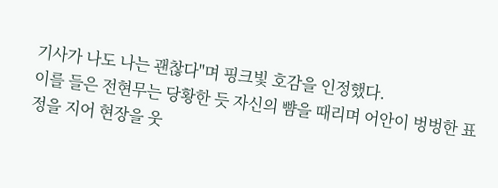기사가 나도 나는 괜찮다"며 핑크빛 호감을 인정했다.
이를 들은 전현무는 당황한 듯 자신의 뺨을 때리며 어안이 벙벙한 표정을 지어 현장을 웃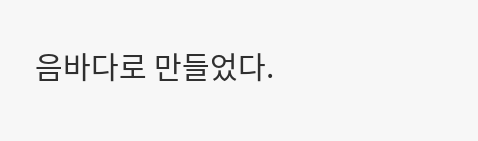음바다로 만들었다.